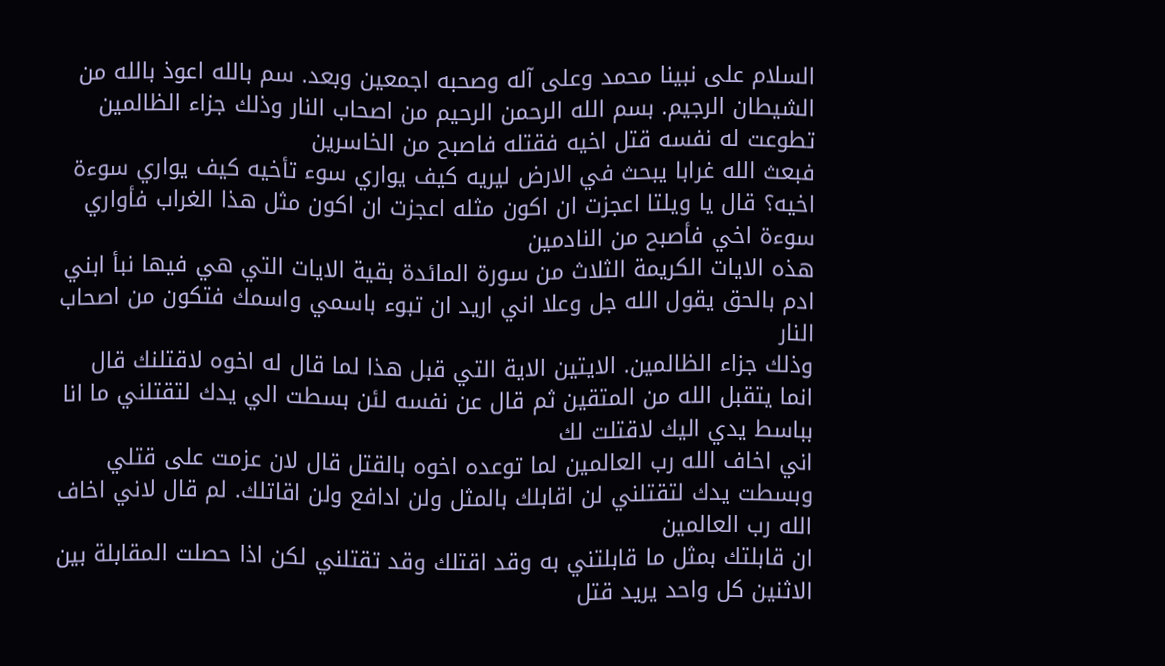السلام على نبينا محمد وعلى آله وصحبه اجمعين وبعد. سم بالله اعوذ بالله من الشيطان الرجيم. بسم الله الرحمن الرحيم من اصحاب النار وذلك جزاء الظالمين تطوعت له نفسه قتل اخيه فقتله فاصبح من الخاسرين
فبعث الله غرابا يبحث في الارض ليريه كيف يواري سوء تأخيه كيف يواري سوءة اخيه؟ قال يا ويلتا اعجزت ان اكون مثله اعجزت ان اكون مثل هذا الغراب فأواري سوءة اخي فأصبح من النادمين
هذه الايات الكريمة الثلاث من سورة المائدة بقية الايات التي هي فيها نبأ ابني ادم بالحق يقول الله جل وعلا اني اريد ان تبوء باسمي واسمك فتكون من اصحاب النار
وذلك جزاء الظالمين. الايتين الاية التي قبل هذا لما قال له اخوه لاقتلنك قال انما يتقبل الله من المتقين ثم قال عن نفسه لئن بسطت الي يدك لتقتلني ما انا بباسط يدي اليك لاقتلت لك
اني اخاف الله رب العالمين لما توعده اخوه بالقتل قال لان عزمت على قتلي وبسطت يدك لتقتلني لن اقابلك بالمثل ولن ادافع ولن اقاتلك. لم قال لاني اخاف الله رب العالمين
ان قابلتك بمثل ما قابلتني به وقد اقتلك وقد تقتلني لكن اذا حصلت المقابلة بين الاثنين كل واحد يريد قتل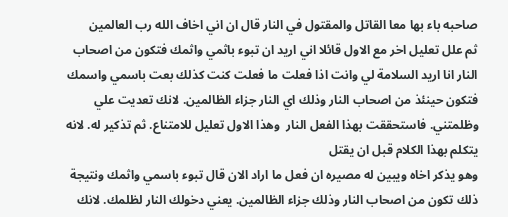صاحبه باء بها معا القاتل والمقتول في النار قال ان اني اخاف الله رب العالمين
ثم علل تعليل اخر مع الاول قائلا اني اريد ان تبوء باثمي واثمك فتكون من اصحاب النار انا اريد السلامة لي وانت اذا فعلت ما فعلت كنت كذلك بعت باسمي واسمك
فتكون حينئذ من اصحاب النار وذلك اي النار جزاء الظالمين. لانك تعديت علي وظلمتني. فاستحققت بهذا الفعل النار  وهذا الاول تعليل للامتناع. ثم تذكير له. لانه يتكلم بهذا الكلام قبل ان يقتل
وهو يذكر اخاه ويبين له مصيره ان فعل ما اراد الان قال تبوء باسمي واثمك ونتيجة ذلك تكون من اصحاب النار وذلك جزاء الظالمين. يعني دخولك النار لظلمك. لانك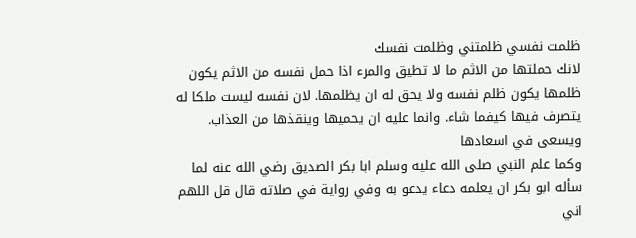ظلمت نفسي ظلمتني وظلمت نفسك
لانك حملتها من الاثم ما لا تطيق والمرء اذا حمل نفسه من الاثم يكون ظلمها يكون ظلم نفسه ولا يحق له ان يظلمها. لان نفسه ليست ملكا له يتصرف فيها كيفما شاء. وانما عليه ان يحميها وينقذها من العذاب. ويسعى في اسعادها
وكما علم النبي صلى الله عليه وسلم ابا بكر الصديق رضي الله عنه لما سأله ابو بكر ان يعلمه دعاء يدعو به وفي رواية في صلاته قال قل اللهم اني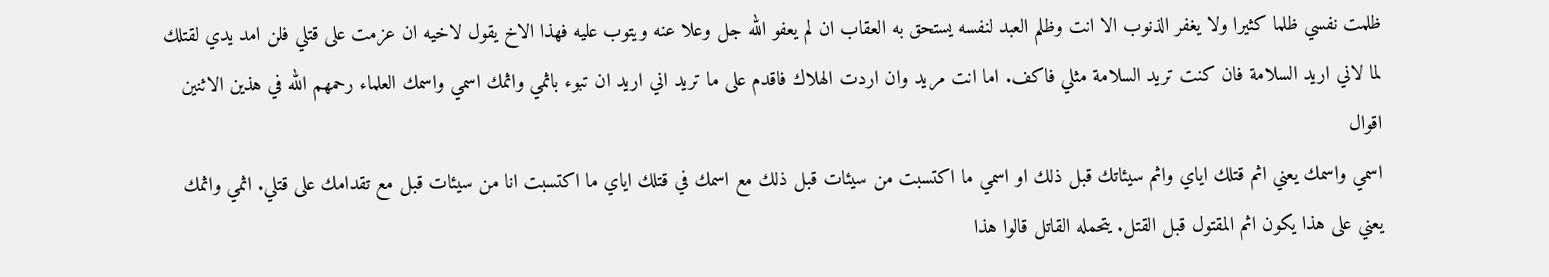ظلمت نفسي ظلما كثيرا ولا يغفر الذنوب الا انت وظلم العبد لنفسه يستحق به العقاب ان لم يعفو الله جل وعلا عنه ويتوب عليه فهذا الاخ يقول لاخيه ان عزمت على قتلي فلن امد يدي لقتلك
لما لاني اريد السلامة فان كنت تريد السلامة مثلي فاكف. اما انت مريد وان اردت الهلاك فاقدم على ما تريد اني اريد ان تبوء باثمي واثمك اسمي واسمك العلماء رحمهم الله في هذين الاثنين اقوال
اسمي واسمك يعني اثم قتلك اياي واثم سيئاتك قبل ذلك او اسمي ما اكتسبت من سيئات قبل ذلك مع اسمك في قتلك اياي ما اكتسبت انا من سيئات قبل مع تقدامك على قتلي. اثمي واثمك
يعني على هذا يكون اثم المقتول قبل القتل. يتحمله القاتل قالوا هذا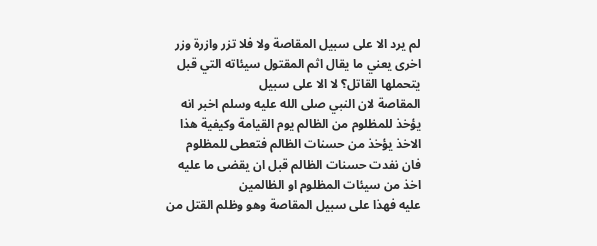لم يرد الا على سبيل المقاصة ولا فلا تزر وازرة وزر اخرى يعني ما يقال اثم المقتول سيئاته التي قبل يتحملها القاتل؟ لا الا على سبيل
المقاصة لان النبي صلى الله عليه وسلم اخبر انه يؤخذ للمظلوم من الظالم يوم القيامة وكيفية هذا الاخذ يؤخذ من حسنات الظالم فتعطى للمظلوم فان نفدت حسنات الظالم قبل ان يقضى ما عليه اخذ من سيئات المظلوم او الظالمين
عليه فهذا على سبيل المقاصة وهو وظلم القتل من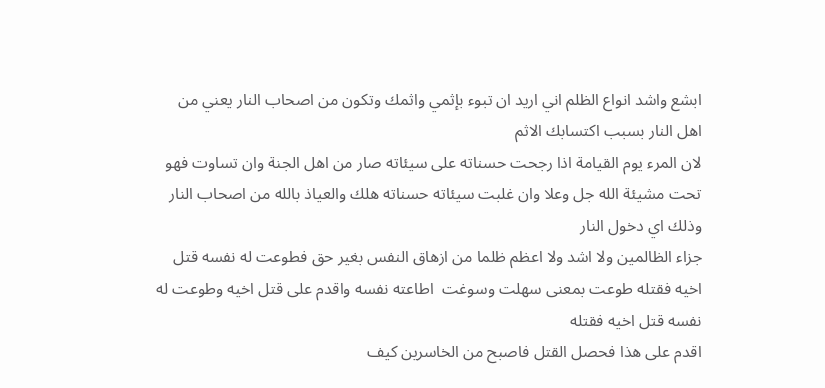ابشع واشد انواع الظلم اني اريد ان تبوء بإثمي واثمك وتكون من اصحاب النار يعني من اهل النار بسبب اكتسابك الاثم
لان المرء يوم القيامة اذا رجحت حسناته على سيئاته صار من اهل الجنة وان تساوت فهو تحت مشيئة الله جل وعلا وان غلبت سيئاته حسناته هلك والعياذ بالله من اصحاب النار وذلك اي دخول النار
جزاء الظالمين ولا اشد ولا اعظم ظلما من ازهاق النفس بغير حق فطوعت له نفسه قتل اخيه فقتله طوعت بمعنى سهلت وسوغت  اطاعته نفسه واقدم على قتل اخيه وطوعت له نفسه قتل اخيه فقتله
اقدم على هذا فحصل القتل فاصبح من الخاسرين كيف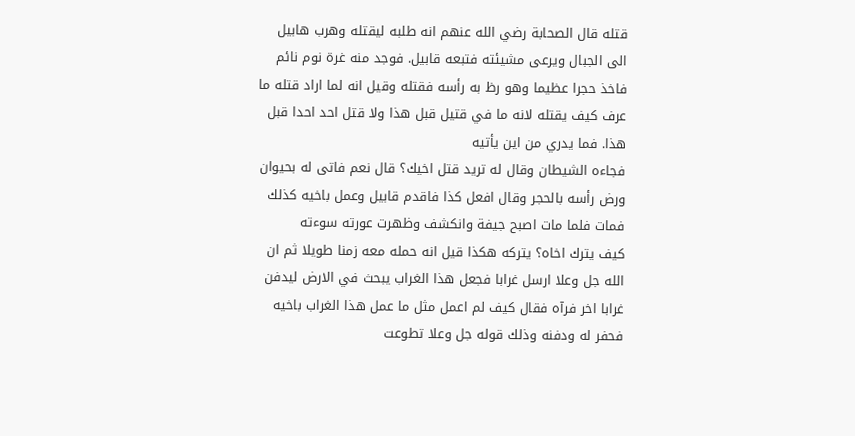قتله قال الصحابة رضي الله عنهم انه طلبه ليقتله وهرب هابيل الى الجبال ويرعى مشيئته فتبعه قابيل. فوجد منه غرة نوم نائم
فاخذ حجرا عظيما وهو رظ به رأسه فقتله وقيل انه لما اراد قتله ما عرف كيف يقتله لانه ما في قتيل قبل هذا ولا قتل احد احدا قبل هذا. فما يدري من اين يأتيه
فجاءه الشيطان وقال له تريد قتل اخيك؟ قال نعم فاتى له بحيوان ورض رأسه بالحجر وقال افعل كذا فاقدم قابيل وعمل باخيه كذلك فمات فلما مات اصبح جيفة وانكشف وظهرت عورته سوءته
كيف يترك اخاه؟ يتركه هكذا قيل انه حمله معه زمنا طويلا ثم ان الله جل وعلا ارسل غرابا فجعل هذا الغراب يبحث في الارض ليدفن غرابا اخر فرآه فقال كيف لم اعمل مثل ما عمل هذا الغراب باخيه
فحفر له ودفنه وذلك قوله جل وعلا تطوعت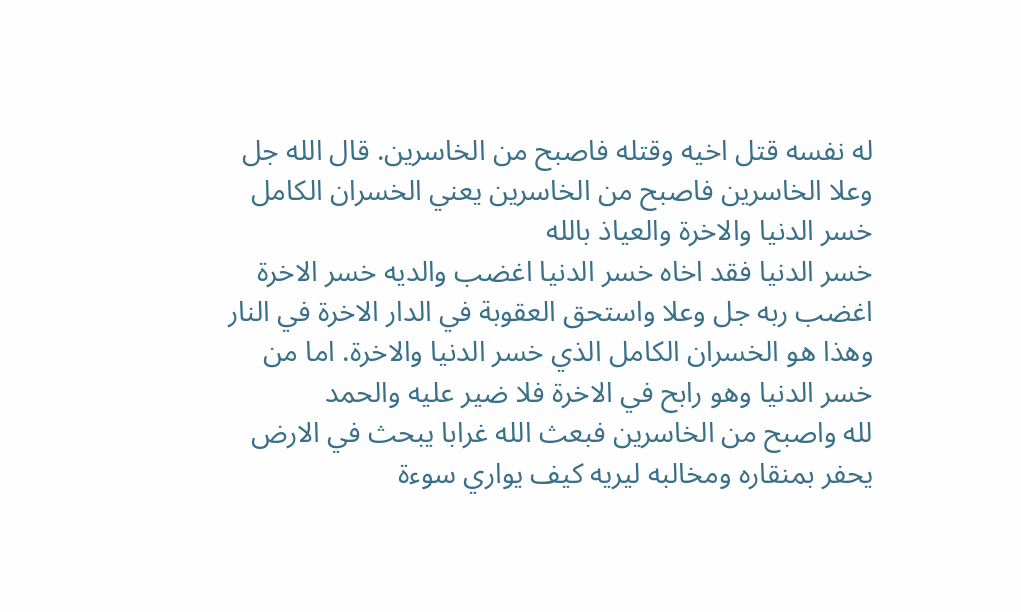له نفسه قتل اخيه وقتله فاصبح من الخاسرين. قال الله جل وعلا الخاسرين فاصبح من الخاسرين يعني الخسران الكامل خسر الدنيا والاخرة والعياذ بالله
خسر الدنيا فقد اخاه خسر الدنيا اغضب والديه خسر الاخرة اغضب ربه جل وعلا واستحق العقوبة في الدار الاخرة في النار وهذا هو الخسران الكامل الذي خسر الدنيا والاخرة. اما من خسر الدنيا وهو رابح في الاخرة فلا ضير عليه والحمد
لله واصبح من الخاسرين فبعث الله غرابا يبحث في الارض يحفر بمنقاره ومخالبه ليريه كيف يواري سوءة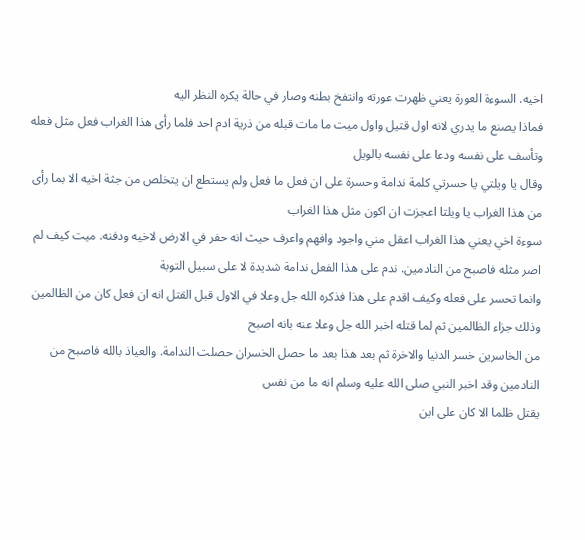اخيه. السوءة العورة يعني ظهرت عورته وانتفخ بطنه وصار في حالة يكره النظر اليه
فماذا يصنع ما يدري لانه اول قتيل واول ميت ما مات قبله من ذرية ادم احد فلما رأى هذا الغراب فعل مثل فعله وتأسف على نفسه ودعا على نفسه بالويل
وقال يا ويلتي يا حسرتي كلمة ندامة وحسرة على ان فعل ما فعل ولم يستطع ان يتخلص من جثة اخيه الا بما رأى من هذا الغراب يا ويلتا اعجزت ان اكون مثل هذا الغراب
سوءة اخي يعني هذا الغراب اعقل مني واجود وافهم واعرف حيث انه حفر في الارض لاخيه ودفنه. ميت كيف لم اصر مثله فاصبح من النادمين. ندم على هذا الفعل ندامة شديدة لا على سبيل التوبة
وانما تحسر على فعله وكيف اقدم على هذا فذكره الله جل وعلا في الاول قبل القتل انه ان فعل كان من الظالمين وذلك جزاء الظالمين ثم لما قتله اخبر الله جل وعلا عنه بانه اصبح
من الخاسرين خسر الدنيا والاخرة ثم بعد هذا بعد ما حصل الخسران حصلت الندامة. والعياذ بالله فاصبح من النادمين وقد اخبر النبي صلى الله عليه وسلم انه ما من نفس
يقتل ظلما الا كان على ابن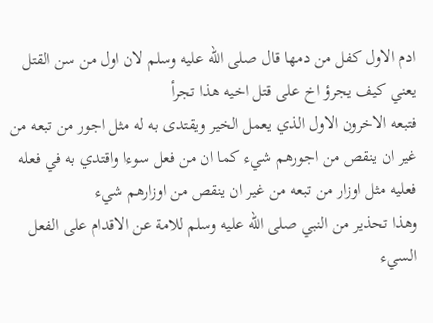ادم الاول كفل من دمها قال صلى الله عليه وسلم لان اول من سن القتل يعني كيف يجرؤ اخ على قتل اخيه هذا تجرأ
فتبعه الاخرون الاول الذي يعمل الخير ويقتدى به له مثل اجور من تبعه من غير ان ينقص من اجورهم شيء كما ان من فعل سوءا واقتدي به في فعله فعليه مثل اوزار من تبعه من غير ان ينقص من اوزارهم شيء
وهذا تحذير من النبي صلى الله عليه وسلم للامة عن الاقدام على الفعل السيء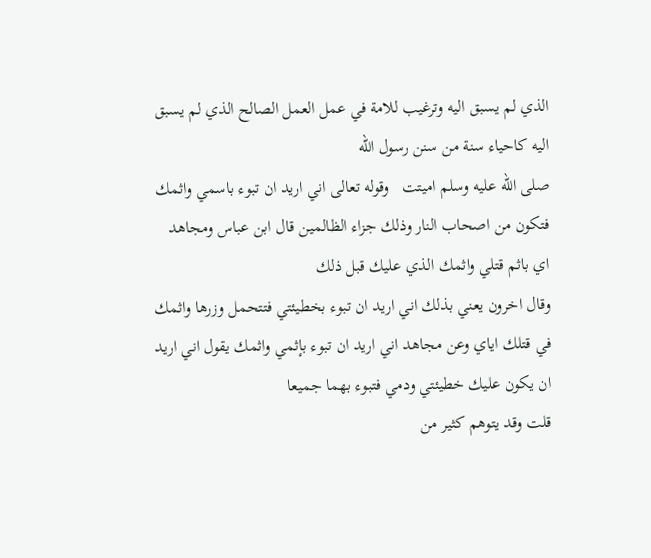الذي لم يسبق اليه وترغيب للامة في عمل العمل الصالح الذي لم يسبق اليه كاحياء سنة من سنن رسول الله
صلى الله عليه وسلم اميتت   وقوله تعالى اني اريد ان تبوء باسمي واثمك فتكون من اصحاب النار وذلك جزاء الظالمين قال ابن عباس ومجاهد اي باثم قتلي واثمك الذي عليك قبل ذلك
وقال اخرون يعني بذلك اني اريد ان تبوء بخطيئتي فتتحمل وزرها واثمك في قتلك اياي وعن مجاهد اني اريد ان تبوء بإثمي واثمك يقول اني اريد ان يكون عليك خطيئتي ودمي فتبوء بهما جميعا
قلت وقد يتوهم كثير من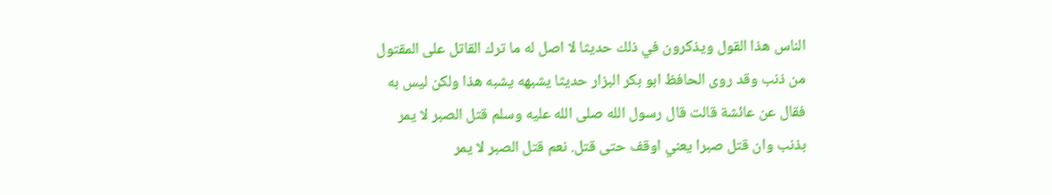الناس هذا القول ويذكرون في ذلك حديثا لا اصل له ما ترك القاتل على المقتول من ذنب وقد روى الحافظ ابو بكر البزار حديثا يشبهه يشبه هذا ولكن ليس به
فقال عن عائشة قالت قال رسول الله صلى الله عليه وسلم قتل الصبر لا يمر بذنب وان قتل صبرا يعني اوقف حتى قتل. نعم قتل الصبر لا يمر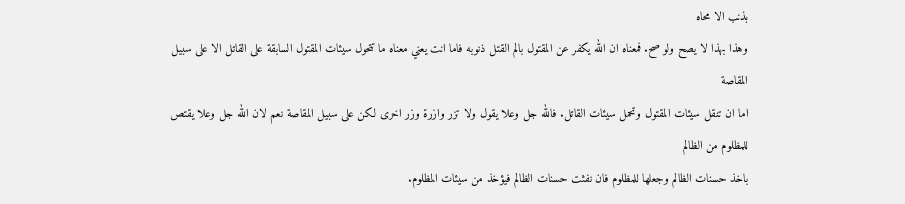بذنب الا محاه
وهذا بهذا لا يصح ولو صح. فمعناه ان الله يكفر عن المقتول بالم القتل ذنوبه فاما انت يعني معناه ما تتحول سيئات المقتول السابقة على القاتل الا على سبيل المقاصة
اما ان تنقل سيئات المقتول وتحمل سيئات القاتل. فالله جل وعلا يقول ولا تزر وازرة وزر اخرى لكن على سبيل المقاصة نعم لان الله جل وعلا يقتص للمظلوم من الظالم
باخذ حسنات الظالم وجعلها للمظلوم فان نفثت حسنات الظالم فيؤخذ من سيئات المظلوم.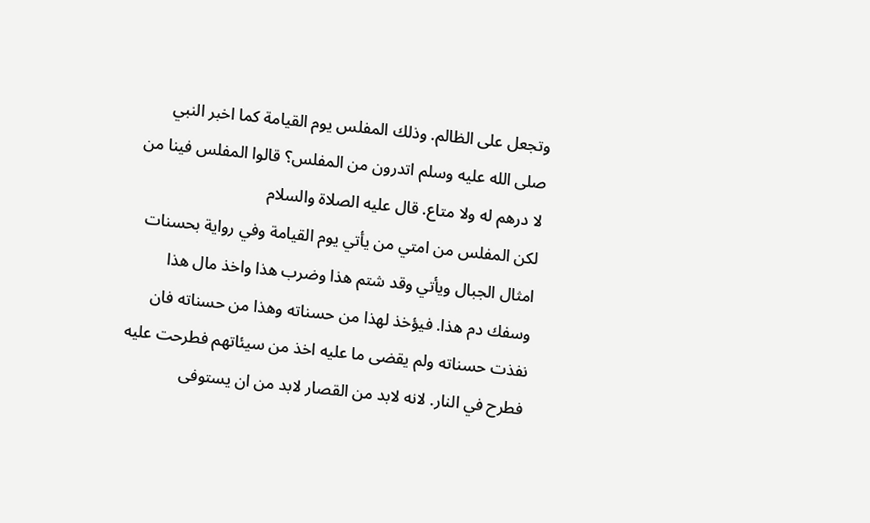وتجعل على الظالم. وذلك المفلس يوم القيامة كما اخبر النبي صلى الله عليه وسلم اتدرون من المفلس؟ قالوا المفلس فينا من لا درهم له ولا متاع. قال عليه الصلاة والسلام
لكن المفلس من امتي من يأتي يوم القيامة وفي رواية بحسنات امثال الجبال ويأتي وقد شتم هذا وضرب هذا واخذ مال هذا وسفك دم هذا. فيؤخذ لهذا من حسناته وهذا من حسناته فان
نفذت حسناته ولم يقضى ما عليه اخذ من سيئاتهم فطرحت عليه فطرح في النار. لانه لابد من القصار لابد من ان يستوفى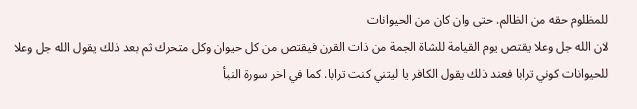للمظلوم حقه من الظالم. حتى وان كان من الحيوانات
لان الله جل وعلا يقتص يوم القيامة للشاة الجمة من ذات القرن فيقتص من كل حيوان وكل متحرك ثم بعد ذلك يقول الله جل وعلا للحيوانات كوني ترابا فعند ذلك يقول الكافر يا ليتني كنت ترابا. كما في اخر سورة النبأ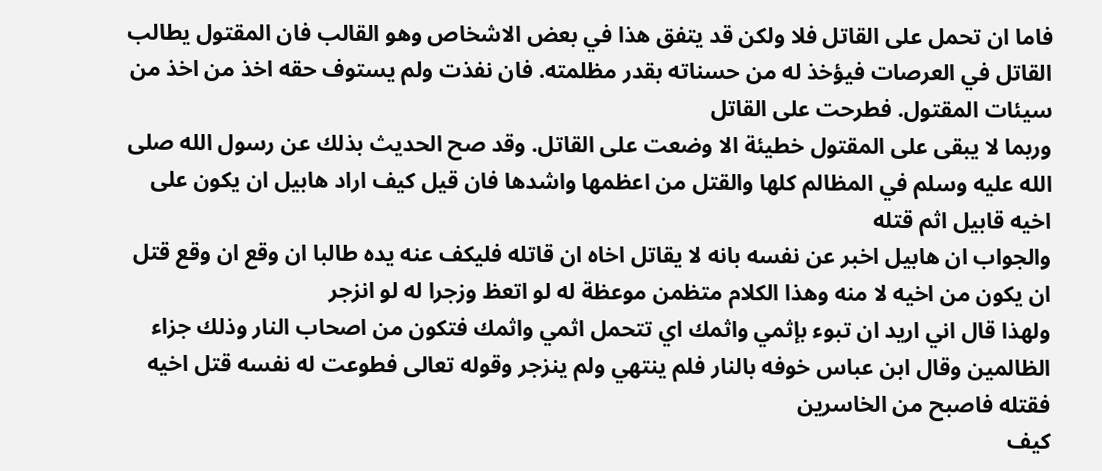فاما ان تحمل على القاتل فلا ولكن قد يتفق هذا في بعض الاشخاص وهو القالب فان المقتول يطالب القاتل في العرصات فيؤخذ له من حسناته بقدر مظلمته. فان نفذت ولم يستوف حقه اخذ من اخذ من سيئات المقتول. فطرحت على القاتل
وربما لا يبقى على المقتول خطيئة الا وضعت على القاتل. وقد صح الحديث بذلك عن رسول الله صلى الله عليه وسلم في المظالم كلها والقتل من اعظمها واشدها فان قيل كيف اراد هابيل ان يكون على اخيه قابيل اثم قتله
والجواب ان هابيل اخبر عن نفسه بانه لا يقاتل اخاه ان قاتله فليكف عنه يده طالبا ان وقع ان وقع قتل ان يكون من اخيه لا منه وهذا الكلام متظمن موعظة له لو اتعظ وزجرا له لو انزجر
ولهذا قال اني اريد ان تبوء بإثمي واثمك اي تتحمل اثمي واثمك فتكون من اصحاب النار وذلك جزاء الظالمين وقال ابن عباس خوفه بالنار فلم ينتهي ولم ينزجر وقوله تعالى فطوعت له نفسه قتل اخيه فقتله فاصبح من الخاسرين
كيف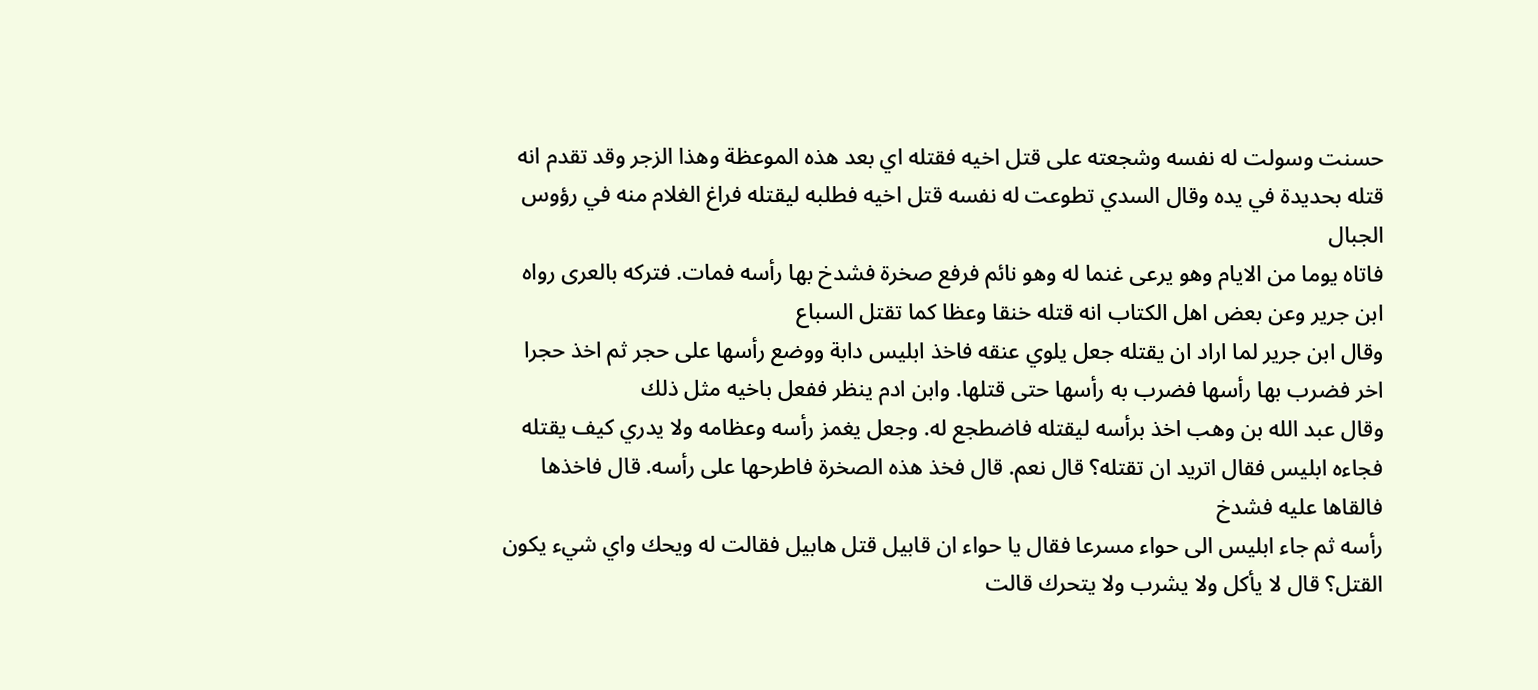حسنت وسولت له نفسه وشجعته على قتل اخيه فقتله اي بعد هذه الموعظة وهذا الزجر وقد تقدم انه قتله بحديدة في يده وقال السدي تطوعت له نفسه قتل اخيه فطلبه ليقتله فراغ الغلام منه في رؤوس الجبال
فاتاه يوما من الايام وهو يرعى غنما له وهو نائم فرفع صخرة فشدخ بها رأسه فمات. فتركه بالعرى رواه ابن جرير وعن بعض اهل الكتاب انه قتله خنقا وعظا كما تقتل السباع
وقال ابن جرير لما اراد ان يقتله جعل يلوي عنقه فاخذ ابليس دابة ووضع رأسها على حجر ثم اخذ حجرا اخر فضرب بها رأسها فضرب به رأسها حتى قتلها. وابن ادم ينظر ففعل باخيه مثل ذلك
وقال عبد الله بن وهب اخذ برأسه ليقتله فاضطجع له. وجعل يغمز رأسه وعظامه ولا يدري كيف يقتله فجاءه ابليس فقال اتريد ان تقتله؟ قال نعم. قال فخذ هذه الصخرة فاطرحها على رأسه. قال فاخذها فالقاها عليه فشدخ
رأسه ثم جاء ابليس الى حواء مسرعا فقال يا حواء ان قابيل قتل هابيل فقالت له ويحك واي شيء يكون القتل؟ قال لا يأكل ولا يشرب ولا يتحرك قالت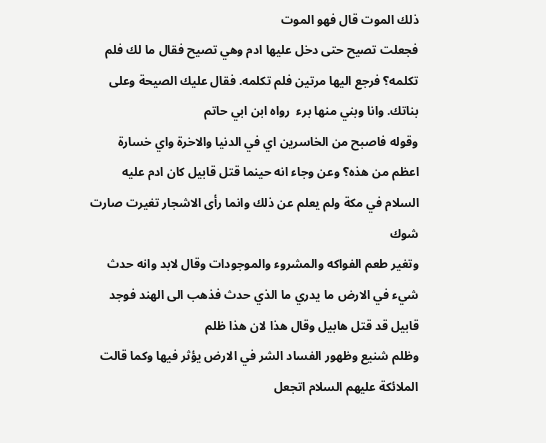ذلك الموت قال فهو الموت
فجعلت تصيح حتى دخل عليها ادم وهي تصيح فقال ما لك فلم تكلمه؟ فرجع اليها مرتين فلم تكلمه. فقال عليك الصيحة وعلى بناتك. وانا وبني منها برء  رواه ابن ابي حاتم
وقوله فاصبح من الخاسرين اي في الدنيا والاخرة واي خسارة اعظم من هذه؟ وعن وجاء انه حينما قتل قابيل كان ادم عليه السلام في مكة ولم يعلم عن ذلك وانما رأى الاشجار تغيرت صارت شوك
وتغير طعم الفواكه والمشروء والموجودات وقال لابد وانه حدث شيء في الارض ما يدري ما الذي حدث فذهب الى الهند فوجد قابيل قد قتل هابيل وقال هذا لان هذا ظلم
وظلم شنيع وظهور الفساد الشر في الارض يؤثر فيها وكما قالت الملائكة عليهم السلام اتجعل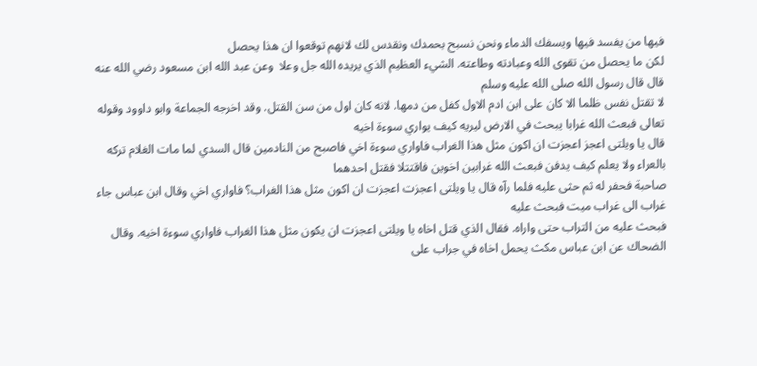فيها من يفسد فيها ويسفك الدماء ونحن نسبح بحمدك ونقدس لك لانهم توقعوا ان هذا يحصل
لكن ما يحصل من تقوى الله وعبادته وطاعته. الشيء العظيم الذي يريده الله جل وعلا  وعن عبد الله ابن مسعود رضي الله عنه قال قال رسول الله صلى الله عليه وسلم
لا تقتل نفس ظلما الا كان على ابن ادم الاول كفل من دمها. لانه كان اول من سن القتل. وقد اخرجه الجماعة وابو داوود وقوله تعالى فبعث الله غرابا يبحث في الارض ليريه كيف يواري سوءة اخيه
قال يا ويلتى اعجز اعجزت ان اكون مثل هذا الغراب فاواري سوءة اخي فاصبح من النادمين قال السدي لما مات الغلام تركه بالعراء ولا يعلم كيف يدفن فبعث الله غرابين اخوين فاقتتلا فقتل احدهما
صاحبة فحفر له ثم حثى عليه فلما رآه قال يا ويلتى اعجزت اعجزت ان اكون مثل هذا الغراب؟ فاواري اخي وقال ابن عباس جاء غراب الى غراب ميت فبحث عليه
فبحث عليه من التراب حتى واراه. فقال الذي قتل اخاه يا ويلتى اعجزت ان يكون مثل هذا الغراب فاواري سوءة اخيه. وقال الضحاك عن ابن عباس مكث يحمل اخاه في جراب على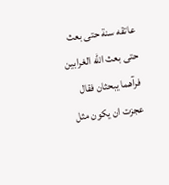عاتقه سنة حتى بعث حتى بعث الله الغرابين فرآهما يبحثان فقال
عجزت ان يكون مثل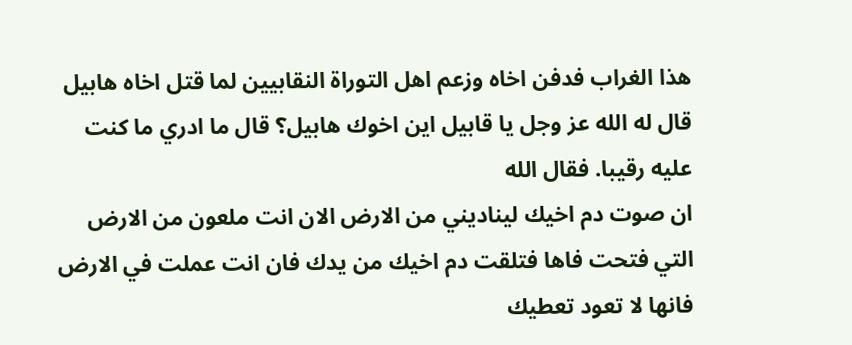هذا الغراب فدفن اخاه وزعم اهل التوراة النقابيين لما قتل اخاه هابيل قال له الله عز وجل يا قابيل اين اخوك هابيل؟ قال ما ادري ما كنت عليه رقيبا. فقال الله
ان صوت دم اخيك ليناديني من الارض الان انت ملعون من الارض التي فتحت فاها فتلقت دم اخيك من يدك فان انت عملت في الارض فانها لا تعود تعطيك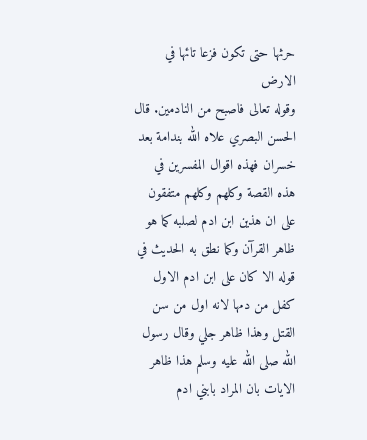حرثها حتى تكون فزعا تائها في الارض
وقوله تعالى فاصبح من النادمين. قال الحسن البصري علاه الله بندامة بعد خسران فهذه اقوال المفسرين في هذه القصة وكلهم وكلهم متفقون على ان هذين ابن ادم لصلبه كما هو ظاهر القرآن وكما نطق به الحديث في قوله الا كان على ابن ادم الاول كفل من دمها لانه اول من سن
القتل وهذا ظاهر جلي وقال رسول الله صلى الله عليه وسلم هذا ظاهر الايات بان المراد بابني ادم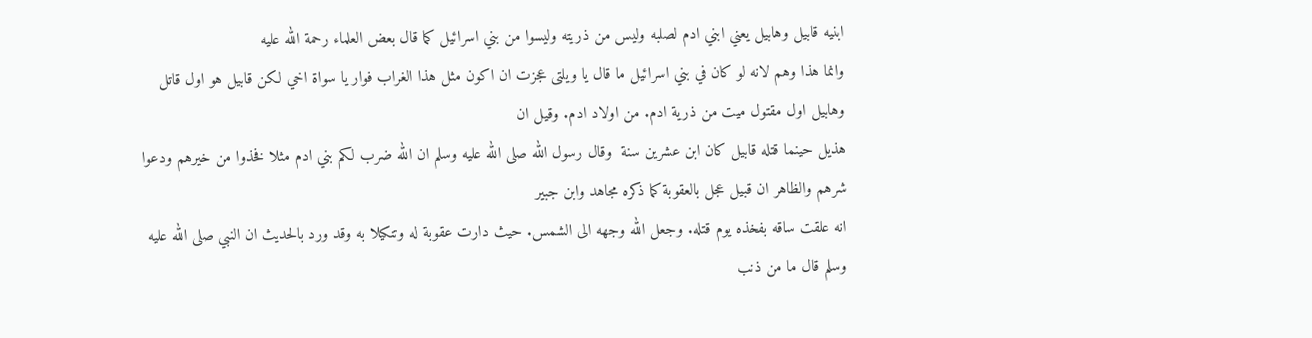ابنيه قابيل وهابيل يعني ابني ادم لصلبه وليس من ذريته وليسوا من بني اسرائيل كما قال بعض العلماء رحمة الله عليه
وانما هذا وهم لانه لو كان في بني اسرائيل ما قال يا ويلتى عجزت ان اكون مثل هذا الغراب فوار يا سواة اخي لكن قابيل هو اول قاتل وهابيل اول مقتول ميت من ذرية ادم. من اولاد ادم. وقيل ان
هذيل حينما قتله قابيل كان ابن عشرين سنة  وقال رسول الله صلى الله عليه وسلم ان الله ضرب لكم بني ادم مثلا فخذوا من خيرهم ودعوا شرهم والظاهر ان قبيل عجل بالعقوبة كما ذكره مجاهد وابن جبير
انه علقت ساقه بفخذه يوم قتله. وجعل الله وجهه الى الشمس. حيث دارت عقوبة له وتنكيلا به وقد ورد بالحديث ان النبي صلى الله عليه وسلم قال ما من ذنب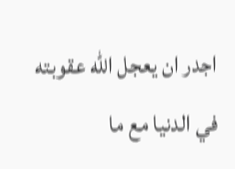اجدر ان يعجل الله عقوبته في الدنيا مع ما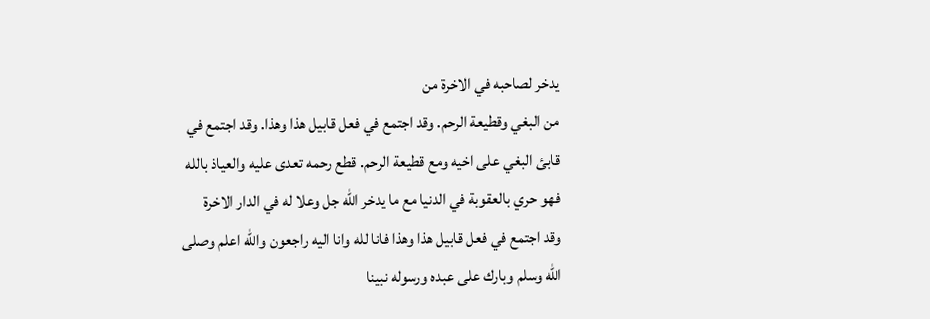يدخر لصاحبه في الاخرة من
من البغي وقطيعة الرحم. وقد اجتمع في فعل قابيل هذا وهذا. وقد اجتمع في قابئ البغي على اخيه ومع قطيعة الرحم. قطع رحمه تعدى عليه والعياذ بالله فهو حري بالعقوبة في الدنيا مع ما يدخر الله جل وعلا له في الدار الاخرة
وقد اجتمع في فعل قابيل هذا وهذا فانا لله وانا اليه راجعون والله اعلم وصلى الله وسلم وبارك على عبده ورسوله نبينا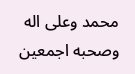محمد وعلى اله وصحبه اجمعين